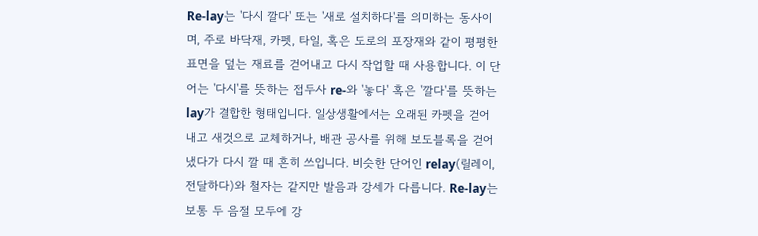Re-lay는 '다시 깔다' 또는 '새로 설치하다'를 의미하는 동사이며, 주로 바닥재, 카펫, 타일, 혹은 도로의 포장재와 같이 평평한 표면을 덮는 재료를 걷어내고 다시 작업할 때 사용합니다. 이 단어는 '다시'를 뜻하는 접두사 re-와 '놓다' 혹은 '깔다'를 뜻하는 lay가 결합한 형태입니다. 일상생활에서는 오래된 카펫을 걷어내고 새것으로 교체하거나, 배관 공사를 위해 보도블록을 걷어냈다가 다시 깔 때 흔히 쓰입니다. 비슷한 단어인 relay(릴레이, 전달하다)와 철자는 같지만 발음과 강세가 다릅니다. Re-lay는 보통 두 음절 모두에 강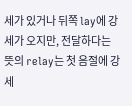세가 있거나 뒤쪽 lay에 강세가 오지만, 전달하다는 뜻의 relay는 첫 음절에 강세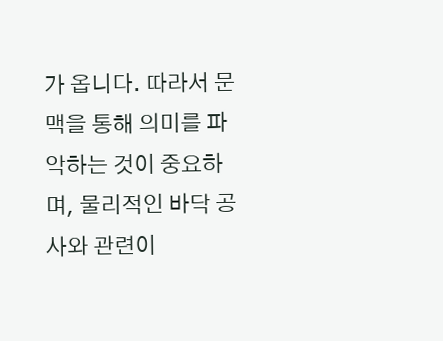가 옵니다. 따라서 문맥을 통해 의미를 파악하는 것이 중요하며, 물리적인 바닥 공사와 관련이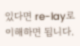있다면 re-lay로 이해하면 됩니다.